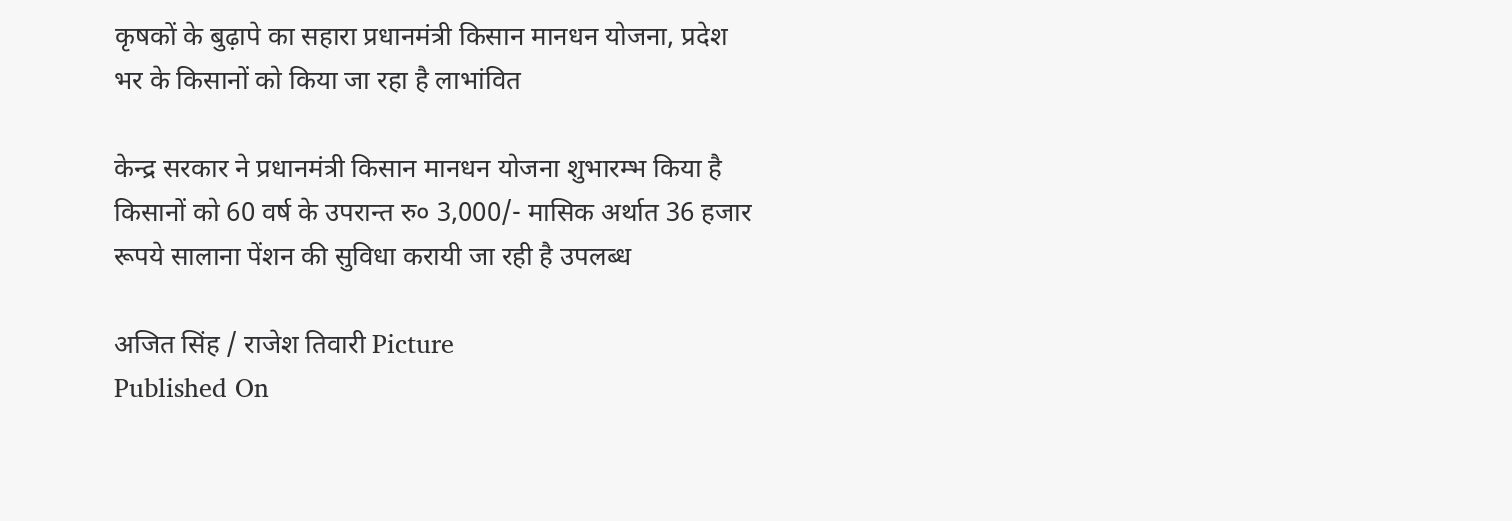कृषकों के बुढ़ापे का सहारा प्रधानमंत्री किसान मानधन योजना, प्रदेश भर के किसानों को किया जा रहा है लाभांवित

केन्द्र सरकार ने प्रधानमंत्री किसान मानधन योजना शुभारम्भ किया है किसानों को 60 वर्ष के उपरान्त रु० 3,000/- मासिक अर्थात 36 हजार रूपये सालाना पेंशन की सुविधा करायी जा रही है उपलब्ध

अजित सिंह / राजेश तिवारी Picture
Published On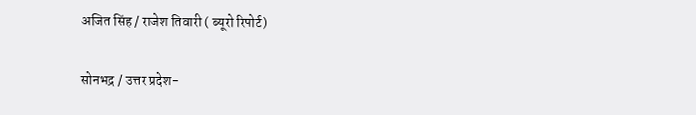अजित सिंह / राजेश तिवारी ( ब्यूरो रिपोर्ट)

सोनभद्र / उत्तर प्रदेश-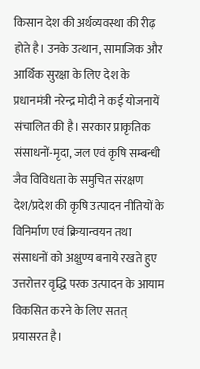किसान देश की अर्थव्यवस्था की रीढ़ होते है। उनके उत्थान, सामाजिक और आर्थिक सुरक्षा के लिए देश के प्रधानमंत्री नरेन्द्र मोदी ने कई योजनायें संचालित की है। सरकार प्राकृतिक संसाधनों-मृदा, जल एवं कृषि सम्बन्धी जैव विविधता के समुचित संरक्षण देश/प्रदेश की कृषि उत्पादन नीतियों के विनिर्माण एवं क्रियान्वयन तथा संसाधनों को अक्षुण्य बनाये रखते हुए उत्तरोत्तर वृद्धि परक उत्पादन के आयाम विकसित करने के लिए सतत् प्रयासरत है।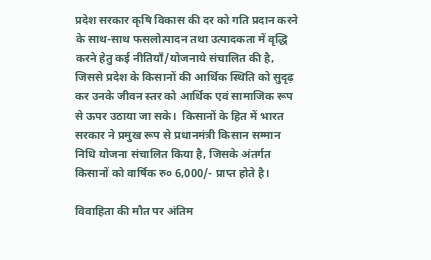प्रदेश सरकार कृषि विकास की दर को गति प्रदान करने के साथ-साथ फसलोत्पादन तथा उत्पादकता में वृद्धि करने हेतु कई नीतियाँ/योजनाये संचालित की है, जिससे प्रदेश के किसानों की आर्थिक स्थिति को सुदृढ़ कर उनके जीवन स्तर को आर्थिक एवं सामाजिक रूप से ऊपर उठाया जा सके।  किसानों के हित में भारत सरकार ने प्रमुख रूप से प्रधानमंत्री किसान सम्मान निधि योजना संचालित किया है, जिसके अंतर्गत किसानों को वार्षिक रु० 6,000/- प्राप्त होते है।

विवाहिता की मौत पर अंतिम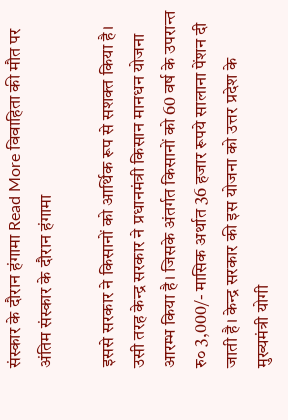संस्कार के दौरान हंगामा Read More विवाहिता की मौत पर अंतिम संस्कार के दौरान हंगामा

इससे सरकार ने किसानों को आर्थिक रूप से सशक्त किया है। उसी तरह केन्द्र सरकार ने प्रधानमंत्री किसान मानधन योजना आरम्भ किया है। जिसके अंतर्गत किसानों को 60 वर्ष के उपरान्त रु० 3,000/- मासिक अर्थात 36 हजार रूपये सालाना पेंशन दी जाती है। केन्द्र सरकार की इस योजना को उत्तर प्रदेश के मुख्यमंत्री योगी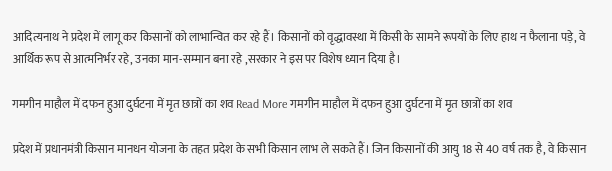आदित्यनाथ ने प्रदेश में लागू कर किसानों को लाभान्वित कर रहे हैं। किसानों को वृद्धावस्था में किसी के सामने रूपयों के लिए हाथ न फैलाना पड़े, वे आर्थिक रूप से आत्मनिर्भर रहे, उनका मान-सम्मान बना रहे ,सरकार ने इस पर विशेष ध्यान दिया है।

गमगीन माहौल में दफन हुआ दुर्घटना में मृत छात्रों का शव Read More गमगीन माहौल में दफन हुआ दुर्घटना में मृत छात्रों का शव

प्रदेश में प्रधानमंत्री किसान मानधन योजना के तहत प्रदेश के सभी किसान लाभ ले सकते हैं। जिन किसानों की आयु 18 से 40 वर्ष तक है, वे किसान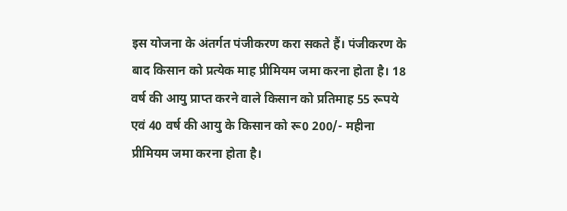इस योजना के अंतर्गत पंजीकरण करा सकते हैं। पंजीकरण के बाद किसान को प्रत्येक माह प्रीमियम जमा करना होता है। 18 वर्ष की आयु प्राप्त करने वाले किसान को प्रतिमाह 55 रूपये एवं 40 वर्ष की आयु के किसान को रू0 200/- महीना प्रीमियम जमा करना होता है।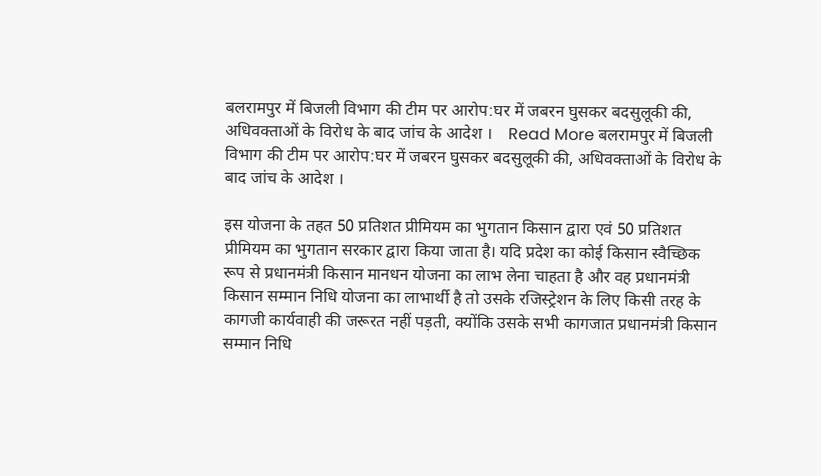बलरामपुर में बिजली विभाग की टीम पर आरोप:घर में जबरन घुसकर बदसुलूकी की, अधिवक्ताओं के विरोध के बाद जांच के आदेश ।    Read More बलरामपुर में बिजली विभाग की टीम पर आरोप:घर में जबरन घुसकर बदसुलूकी की, अधिवक्ताओं के विरोध के बाद जांच के आदेश ।

इस योजना के तहत 50 प्रतिशत प्रीमियम का भुगतान किसान द्वारा एवं 50 प्रतिशत प्रीमियम का भुगतान सरकार द्वारा किया जाता है। यदि प्रदेश का कोई किसान स्वैच्छिक रूप से प्रधानमंत्री किसान मानधन योजना का लाभ लेना चाहता है और वह प्रधानमंत्री किसान सम्मान निधि योजना का लाभार्थी है तो उसके रजिस्ट्रेशन के लिए किसी तरह के कागजी कार्यवाही की जरूरत नहीं पड़ती, क्योंकि उसके सभी कागजात प्रधानमंत्री किसान सम्मान निधि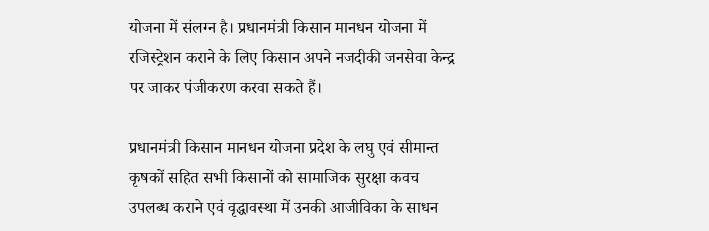योजना में संलग्न है। प्रधानमंत्री किसान मानधन योजना में रजिस्ट्रेशन कराने के लिए किसान अपने नजदीकी जनसेवा केन्द्र पर जाकर पंजीकरण करवा सकते हैं।

प्रधानमंत्री किसान मानधन योजना प्रदेश के लघु एवं सीमान्त कृषकों सहित सभी किसानों को सामाजिक सुरक्षा कवच उपलब्ध कराने एवं वृद्धावस्था में उनकी आजीविका के साधन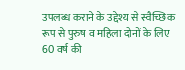उपलब्ध कराने के उद्देश्य से स्वैच्छिक रूप से पुरुष व महिला दोनों के लिए 60 वर्ष की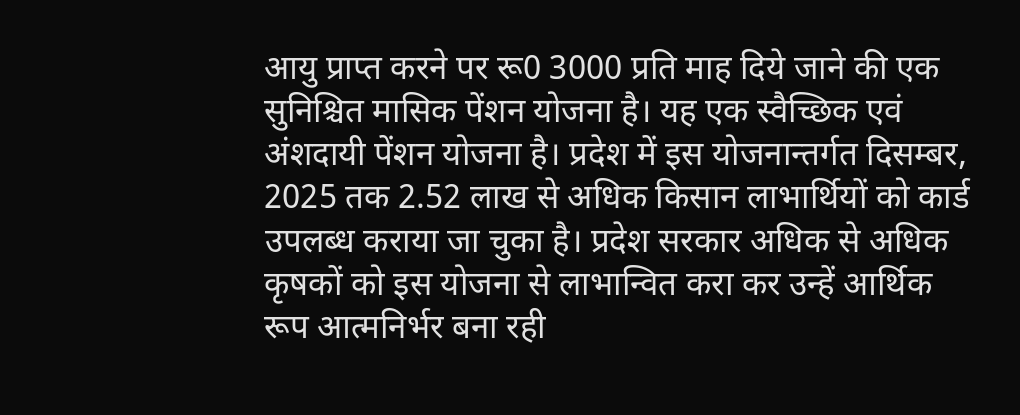आयु प्राप्त करने पर रू0 3000 प्रति माह दिये जाने की एक सुनिश्चित मासिक पेंशन योजना है। यह एक स्वैच्छिक एवं अंशदायी पेंशन योजना है। प्रदेश में इस योजनान्तर्गत दिसम्बर, 2025 तक 2.52 लाख से अधिक किसान लाभार्थियों को कार्ड उपलब्ध कराया जा चुका है। प्रदेश सरकार अधिक से अधिक कृषकों को इस योजना से लाभान्वित करा कर उन्हें आर्थिक रूप आत्मनिर्भर बना रही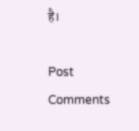है।

Post Comments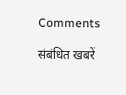Comments

संबंधित खबरें